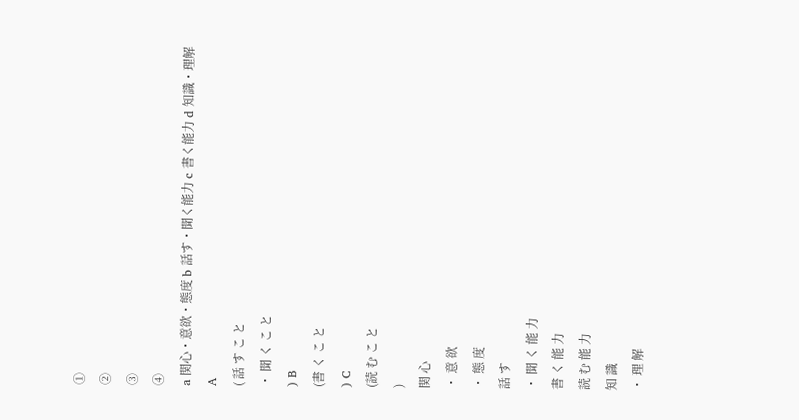①
②
③
④
a 関心・意欲・態度 b 話す・聞く能力 c 書く能力 d 知識・理解
A
( 話 す こ と
・ 聞 く こ と
) B
(書 く こ と
) C
(読 む こ と
)
関 心
・ 意 欲
・ 態 度
話 す
・ 聞 く 能 力
書 く 能 力
読 む 能 力
知 識
・ 理 解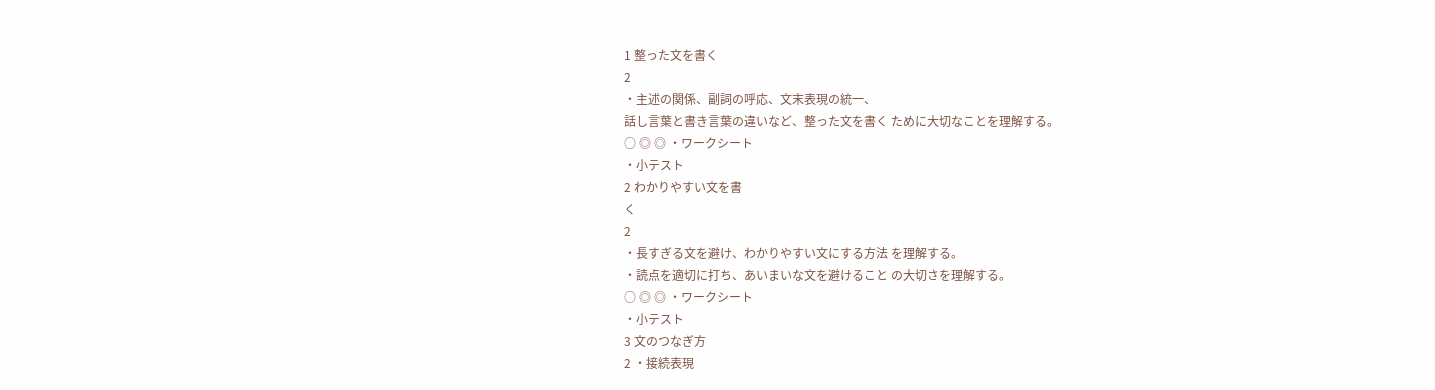1 整った文を書く
2
・主述の関係、副詞の呼応、文末表現の統一、
話し言葉と書き言葉の違いなど、整った文を書く ために大切なことを理解する。
○ ◎ ◎ ・ワークシート
・小テスト
2 わかりやすい文を書
く
2
・長すぎる文を避け、わかりやすい文にする方法 を理解する。
・読点を適切に打ち、あいまいな文を避けること の大切さを理解する。
○ ◎ ◎ ・ワークシート
・小テスト
3 文のつなぎ方
2 ・接続表現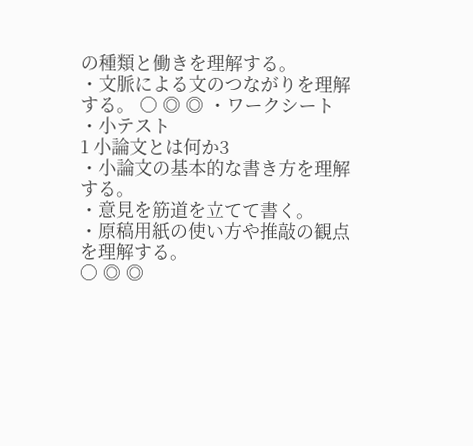の種類と働きを理解する。
・文脈による文のつながりを理解する。 ○ ◎ ◎ ・ワークシート
・小テスト
1 小論文とは何か3
・小論文の基本的な書き方を理解する。
・意見を筋道を立てて書く。
・原稿用紙の使い方や推敲の観点を理解する。
○ ◎ ◎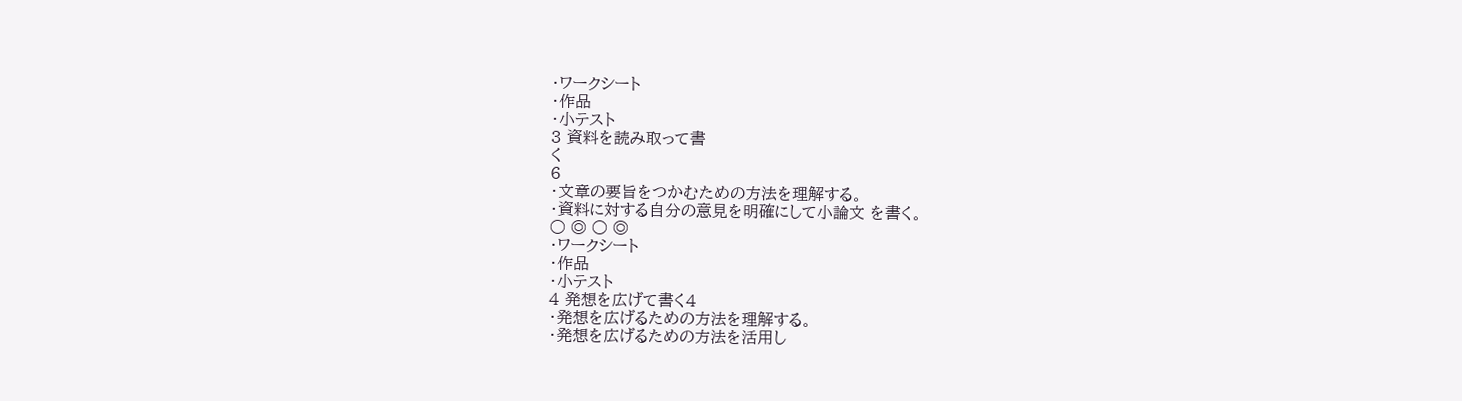・ワークシート
・作品
・小テスト
3 資料を読み取って書
く
6
・文章の要旨をつかむための方法を理解する。
・資料に対する自分の意見を明確にして小論文 を書く。
○ ◎ ○ ◎
・ワークシート
・作品
・小テスト
4 発想を広げて書く4
・発想を広げるための方法を理解する。
・発想を広げるための方法を活用し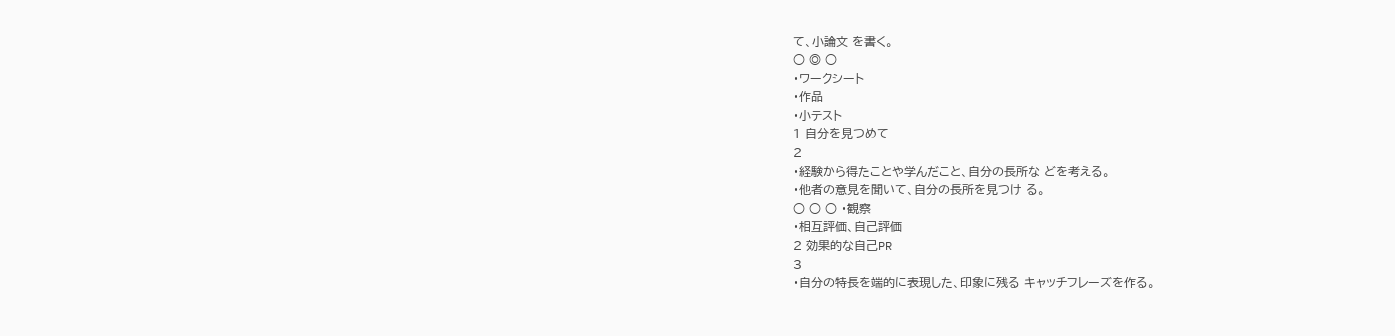て、小論文 を書く。
○ ◎ ○
・ワークシート
・作品
・小テスト
1 自分を見つめて
2
・経験から得たことや学んだこと、自分の長所な どを考える。
・他者の意見を聞いて、自分の長所を見つけ る。
○ ○ ○ ・観察
・相互評価、自己評価
2 効果的な自己PR
3
・自分の特長を端的に表現した、印象に残る キャッチフレーズを作る。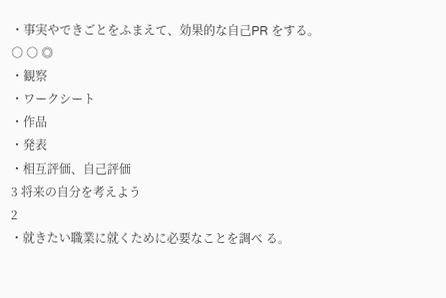・事実やできごとをふまえて、効果的な自己PR をする。
○ ○ ◎
・観察
・ワークシート
・作品
・発表
・相互評価、自己評価
3 将来の自分を考えよう
2
・就きたい職業に就くために必要なことを調べ る。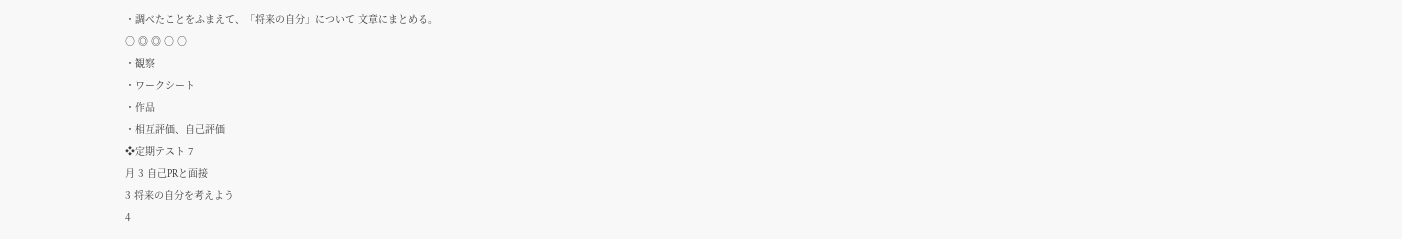・調べたことをふまえて、「将来の自分」について 文章にまとめる。
○ ◎ ◎ ○ ○
・観察
・ワークシート
・作品
・相互評価、自己評価
❖定期テスト 7
月 3 自己PRと面接
3 将来の自分を考えよう
4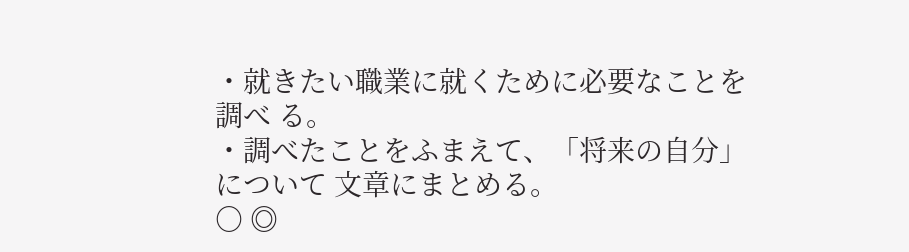・就きたい職業に就くために必要なことを調べ る。
・調べたことをふまえて、「将来の自分」について 文章にまとめる。
○ ◎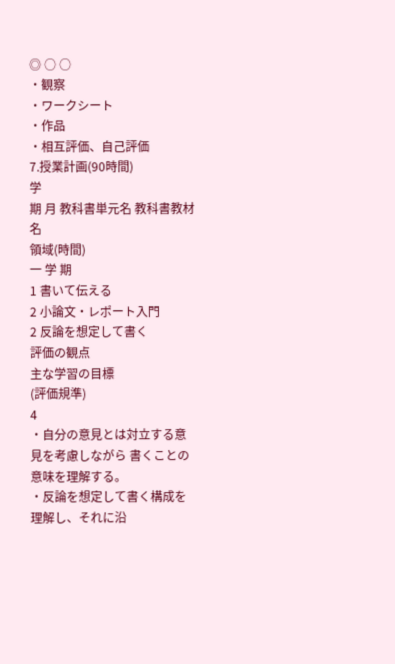◎ ○ ○
・観察
・ワークシート
・作品
・相互評価、自己評価
7.授業計画(90時間)
学
期 月 教科書単元名 教科書教材名
領域(時間)
一 学 期
1 書いて伝える
2 小論文・レポート入門
2 反論を想定して書く
評価の観点
主な学習の目標
(評価規準)
4
・自分の意見とは対立する意見を考慮しながら 書くことの意味を理解する。
・反論を想定して書く構成を理解し、それに沿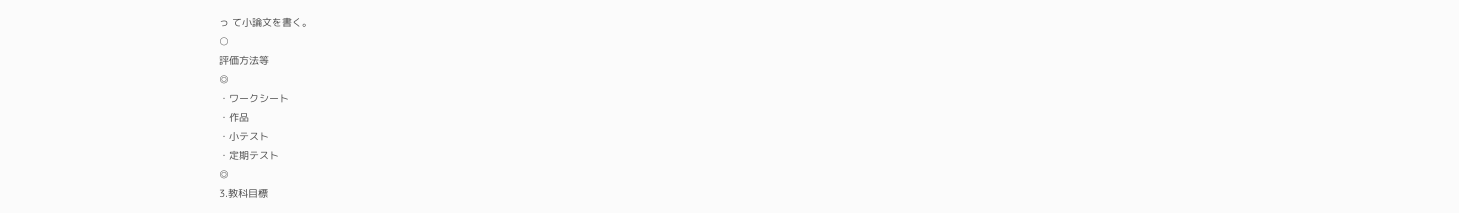っ て小論文を書く。
○
評価方法等
◎
・ワークシート
・作品
・小テスト
・定期テスト
◎
3.教科目標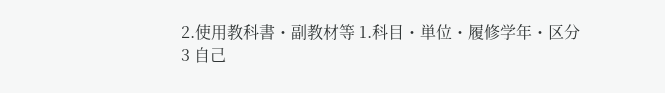2.使用教科書・副教材等 1.科目・単位・履修学年・区分
3 自己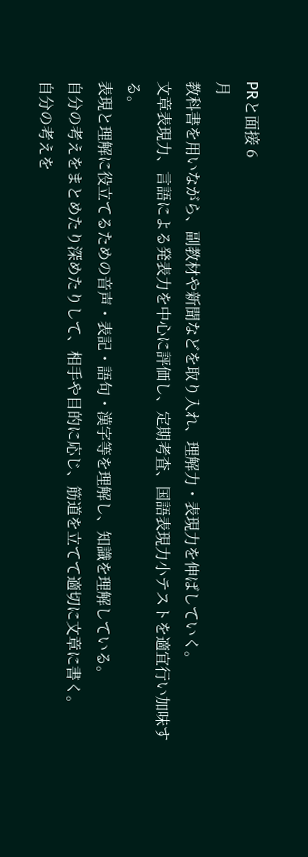PRと面接 6
月
教科書を用いながら、副教材や新聞などを取り入れ、理解力・表現力を伸ばしていく。
文章表現力、言語による発表力を中心に評価し、定期考査、国語表現力小テストを適宜行い加味する。
表現と理解に役立てるための音声・表記・語句・漢字等を理解し、知識を理解している。
自分の考えをまとめたり深めたりして、相手や目的に応じ、筋道を立てて適切に文章に書く。
自分の考えを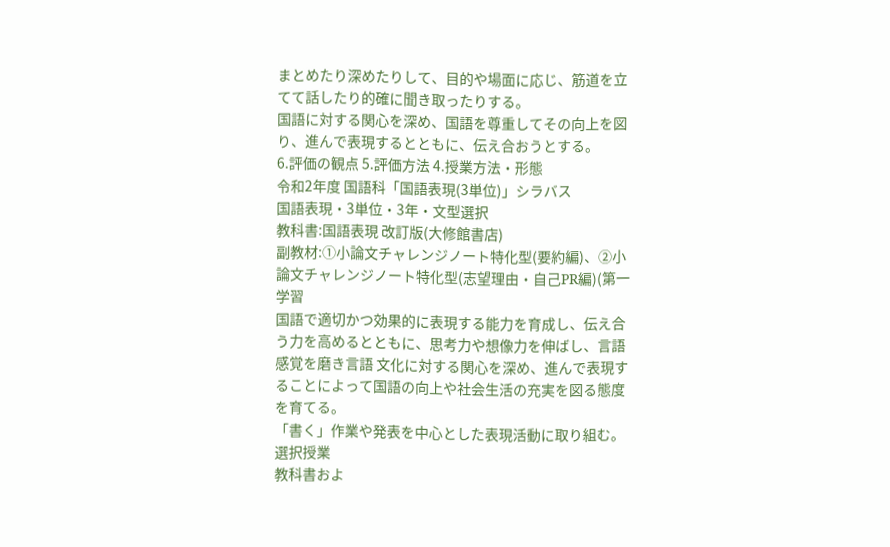まとめたり深めたりして、目的や場面に応じ、筋道を立てて話したり的確に聞き取ったりする。
国語に対する関心を深め、国語を尊重してその向上を図り、進んで表現するとともに、伝え合おうとする。
6.評価の観点 5.評価方法 4.授業方法・形態
令和2年度 国語科「国語表現(3単位)」シラバス
国語表現・3単位・3年・文型選択
教科書:国語表現 改訂版(大修館書店)
副教材:①小論文チャレンジノート特化型(要約編)、②小論文チャレンジノート特化型(志望理由・自己PR編)(第一学習
国語で適切かつ効果的に表現する能力を育成し、伝え合う力を高めるとともに、思考力や想像力を伸ばし、言語感覚を磨き言語 文化に対する関心を深め、進んで表現することによって国語の向上や社会生活の充実を図る態度を育てる。
「書く」作業や発表を中心とした表現活動に取り組む。
選択授業
教科書およ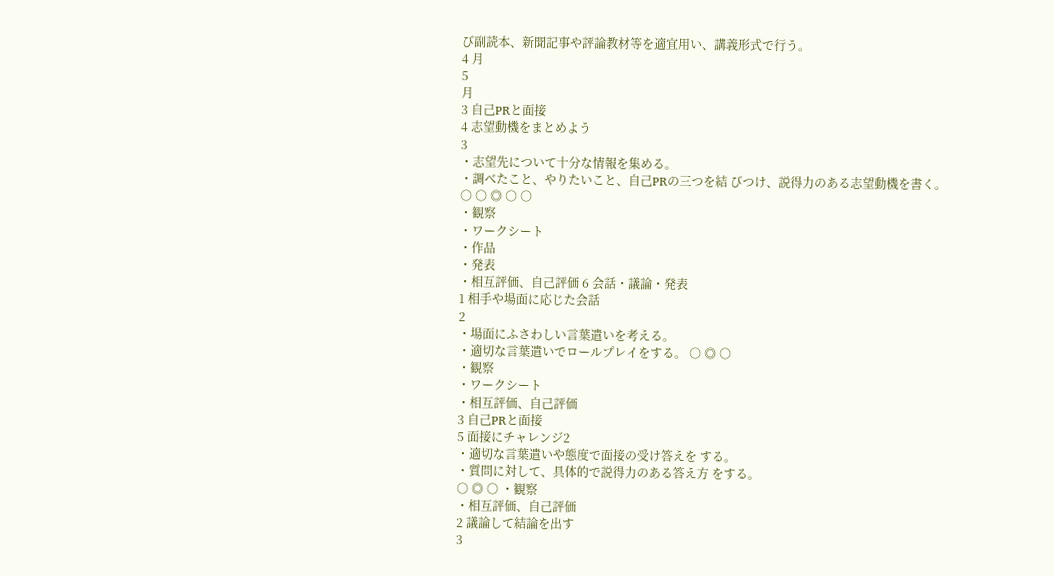び副読本、新聞記事や評論教材等を適宜用い、講義形式で行う。
4 月
5
月
3 自己PRと面接
4 志望動機をまとめよう
3
・志望先について十分な情報を集める。
・調べたこと、やりたいこと、自己PRの三つを結 びつけ、説得力のある志望動機を書く。
○ ○ ◎ ○ ○
・観察
・ワークシート
・作品
・発表
・相互評価、自己評価 6 会話・議論・発表
1 相手や場面に応じた会話
2
・場面にふさわしい言葉遣いを考える。
・適切な言葉遣いでロールプレイをする。 ○ ◎ ○
・観察
・ワークシート
・相互評価、自己評価
3 自己PRと面接
5 面接にチャレンジ2
・適切な言葉遣いや態度で面接の受け答えを する。
・質問に対して、具体的で説得力のある答え方 をする。
○ ◎ ○ ・観察
・相互評価、自己評価
2 議論して結論を出す
3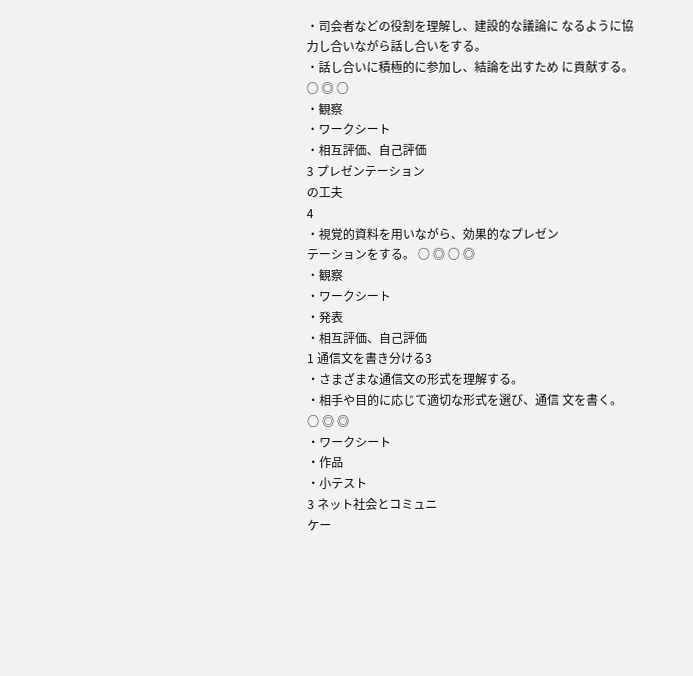・司会者などの役割を理解し、建設的な議論に なるように協力し合いながら話し合いをする。
・話し合いに積極的に参加し、結論を出すため に貢献する。
○ ◎ ○
・観察
・ワークシート
・相互評価、自己評価
3 プレゼンテーション
の工夫
4
・視覚的資料を用いながら、効果的なプレゼン
テーションをする。 ○ ◎ ○ ◎
・観察
・ワークシート
・発表
・相互評価、自己評価
1 通信文を書き分ける3
・さまざまな通信文の形式を理解する。
・相手や目的に応じて適切な形式を選び、通信 文を書く。
○ ◎ ◎
・ワークシート
・作品
・小テスト
3 ネット社会とコミュニ
ケー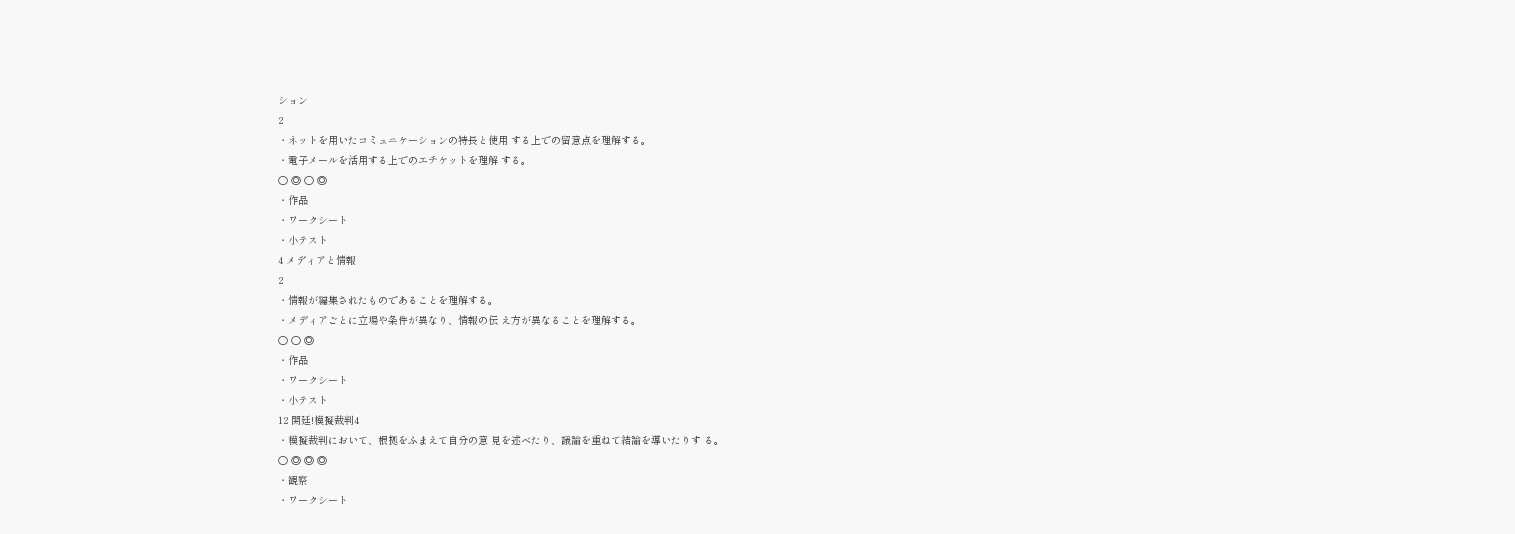ション
2
・ネットを用いたコミュニケーションの特長と使用 する上での留意点を理解する。
・電子メールを活用する上でのエチケットを理解 する。
○ ◎ ○ ◎
・作品
・ワークシート
・小テスト
4 メディアと情報
2
・情報が編集されたものであることを理解する。
・メディアごとに立場や条件が異なり、情報の伝 え方が異なることを理解する。
○ ○ ◎
・作品
・ワークシート
・小テスト
12 開廷!模擬裁判4
・模擬裁判において、根拠をふまえて自分の意 見を述べたり、議論を重ねて結論を導いたりす る。
○ ◎ ◎ ◎
・観察
・ワークシート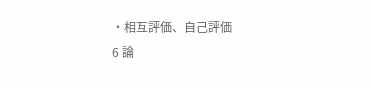・相互評価、自己評価
6 論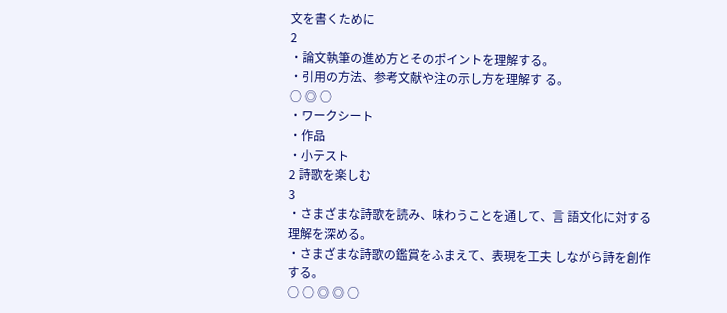文を書くために
2
・論文執筆の進め方とそのポイントを理解する。
・引用の方法、参考文献や注の示し方を理解す る。
○ ◎ ○
・ワークシート
・作品
・小テスト
2 詩歌を楽しむ
3
・さまざまな詩歌を読み、味わうことを通して、言 語文化に対する理解を深める。
・さまざまな詩歌の鑑賞をふまえて、表現を工夫 しながら詩を創作する。
○ ○ ◎ ◎ ○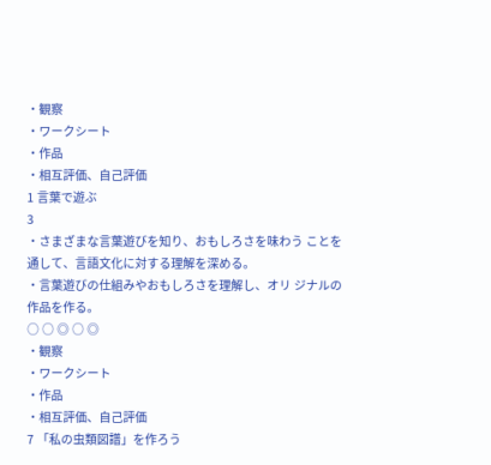・観察
・ワークシート
・作品
・相互評価、自己評価
1 言葉で遊ぶ
3
・さまざまな言葉遊びを知り、おもしろさを味わう ことを通して、言語文化に対する理解を深める。
・言葉遊びの仕組みやおもしろさを理解し、オリ ジナルの作品を作る。
○ ○ ◎ ○ ◎
・観察
・ワークシート
・作品
・相互評価、自己評価
7 「私の虫類図譜」を作ろう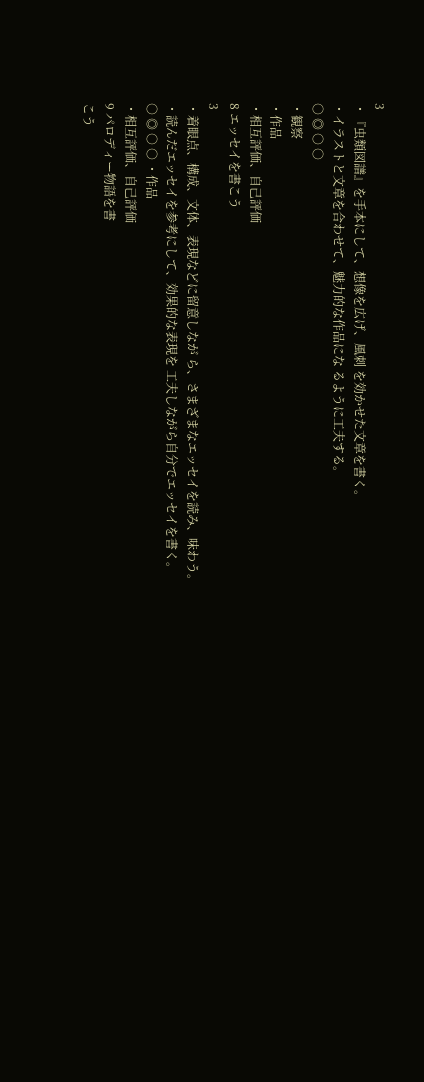3
・『虫類図譜』を手本にして、想像を広げ、風刺 を効かせた文章を書く。
・イラストと文章を合わせて、魅力的な作品にな るように工夫する。
○ ◎ ○ ○
・観察
・作品
・相互評価、自己評価
8 エッセイを書こう
3
・着眼点、構成、文体、表現などに留意しなが ら、さまざまなエッセイを読み、味わう。
・読んだエッセイを参考にして、効果的な表現を 工夫しながら自分でエッセイを書く。
○ ◎ ○ ○ ・作品
・相互評価、自己評価
9 パロディー物語を書
こう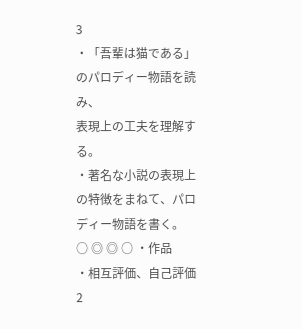3
・「吾輩は猫である」のパロディー物語を読み、
表現上の工夫を理解する。
・著名な小説の表現上の特徴をまねて、パロ ディー物語を書く。
○ ◎ ◎ ○ ・作品
・相互評価、自己評価 2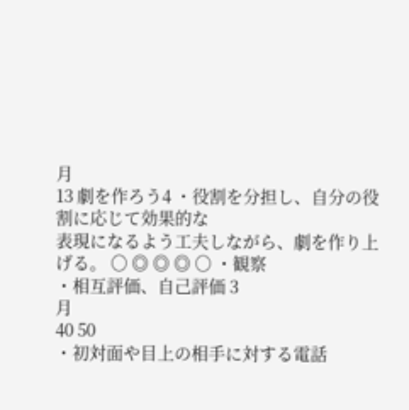月
13 劇を作ろう4 ・役割を分担し、自分の役割に応じて効果的な
表現になるよう工夫しながら、劇を作り上げる。 ○ ◎ ◎ ◎ ○ ・観察
・相互評価、自己評価 3
月
40 50
・初対面や目上の相手に対する電話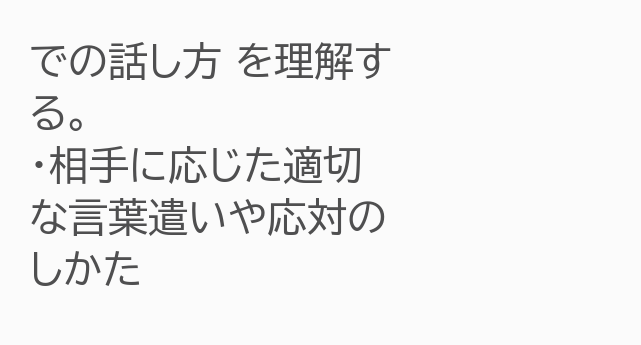での話し方 を理解する。
・相手に応じた適切な言葉遣いや応対のしかた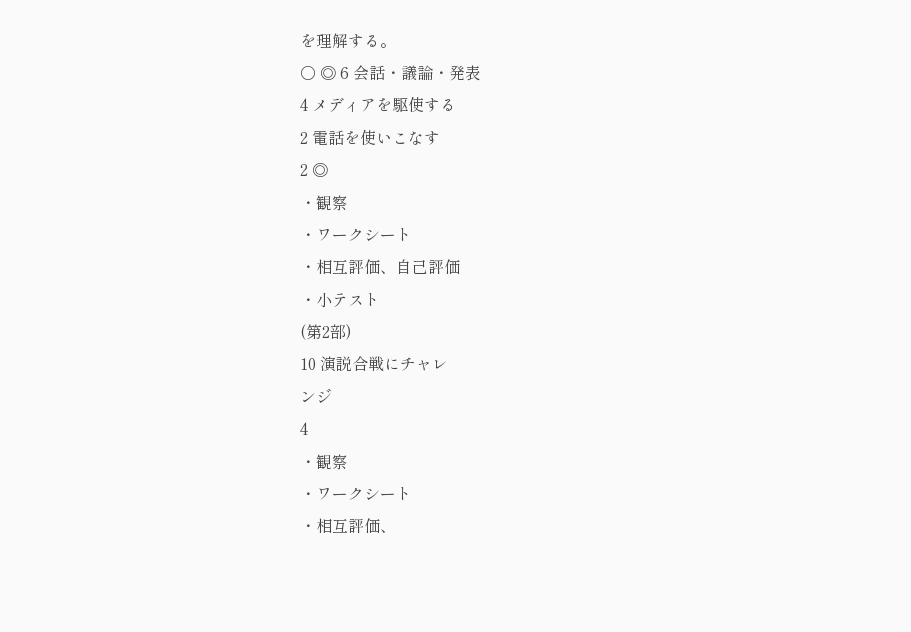を理解する。
○ ◎ 6 会話・議論・発表
4 メディアを駆使する
2 電話を使いこなす
2 ◎
・観察
・ワークシート
・相互評価、自己評価
・小テスト
(第2部)
10 演説合戦にチャレ
ンジ
4
・観察
・ワークシート
・相互評価、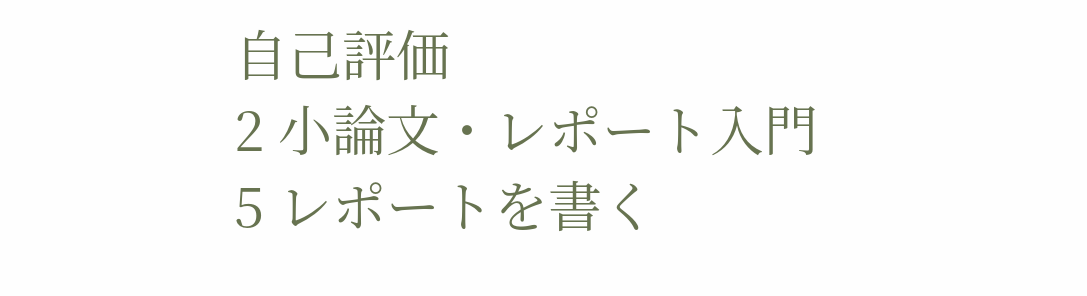自己評価
2 小論文・レポート入門
5 レポートを書く